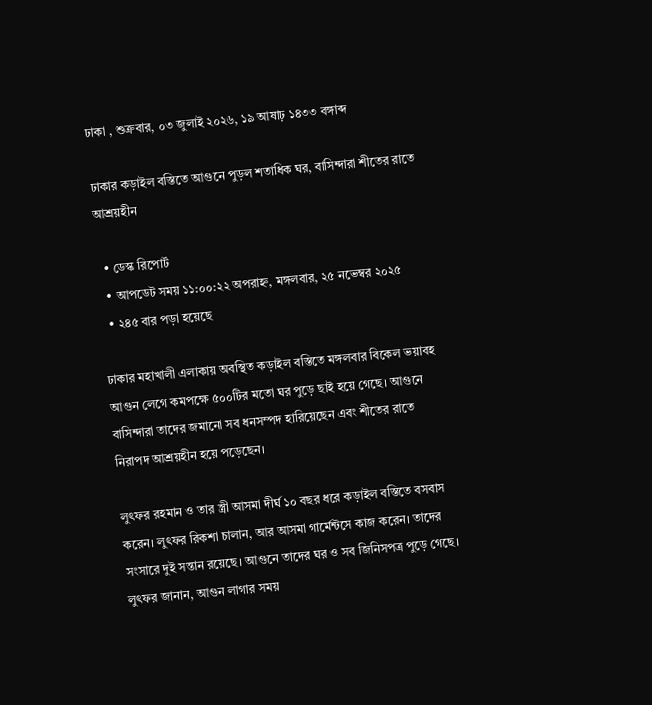ঢাকা , শুক্রবার, ০৩ জুলাই ২০২৬, ১৯ আষাঢ় ১৪৩৩ বঙ্গাব্দ

ঢাকার কড়াইল বস্তিতে আগুনে পুড়ল শতাধিক ঘর, বাসিন্দারা শীতের রাতে আশ্রয়হীন

  • ডেস্ক রিপোর্ট
  • আপডেট সময় ১১:০০:২২ অপরাহ্ন, মঙ্গলবার, ২৫ নভেম্বর ২০২৫
  • ২৪৫ বার পড়া হয়েছে

ঢাকার মহাখালী এলাকায় অবস্থিত কড়াইল বস্তিতে মঙ্গলবার বিকেল ভয়াবহ আগুন লেগে কমপক্ষে ৫০০টির মতো ঘর পুড়ে ছাই হয়ে গেছে। আগুনে বাসিন্দারা তাদের জমানো সব ধনসম্পদ হারিয়েছেন এবং শীতের রাতে নিরাপদ আশ্রয়হীন হয়ে পড়েছেন।

লুৎফর রহমান ও তার স্ত্রী আসমা দীর্ঘ ১০ বছর ধরে কড়াইল বস্তিতে বসবাস করেন। লুৎফর রিকশা চালান, আর আসমা গার্মেন্টসে কাজ করেন। তাদের সংসারে দুই সন্তান রয়েছে। আগুনে তাদের ঘর ও সব জিনিসপত্র পুড়ে গেছে। লুৎফর জানান, আগুন লাগার সময়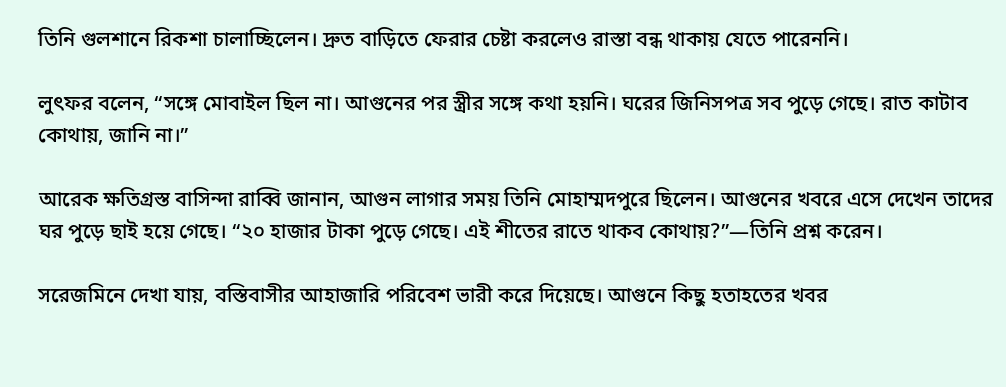তিনি গুলশানে রিকশা চালাচ্ছিলেন। দ্রুত বাড়িতে ফেরার চেষ্টা করলেও রাস্তা বন্ধ থাকায় যেতে পারেননি।

লুৎফর বলেন, “সঙ্গে মোবাইল ছিল না। আগুনের পর স্ত্রীর সঙ্গে কথা হয়নি। ঘরের জিনিসপত্র সব পুড়ে গেছে। রাত কাটাব কোথায়, জানি না।”

আরেক ক্ষতিগ্রস্ত বাসিন্দা রাব্বি জানান, আগুন লাগার সময় তিনি মোহাম্মদপুরে ছিলেন। আগুনের খবরে এসে দেখেন তাদের ঘর পুড়ে ছাই হয়ে গেছে। “২০ হাজার টাকা পুড়ে গেছে। এই শীতের রাতে থাকব কোথায়?”—তিনি প্রশ্ন করেন।

সরেজমিনে দেখা যায়, বস্তিবাসীর আহাজারি পরিবেশ ভারী করে দিয়েছে। আগুনে কিছু হতাহতের খবর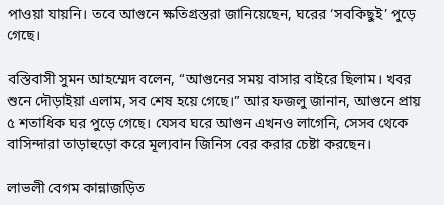পাওয়া যায়নি। তবে আগুনে ক্ষতিগ্রস্তরা জানিয়েছেন, ঘরের ‘সবকিছুই’ পুড়ে গেছে।

বস্তিবাসী সুমন আহম্মেদ বলেন, “আগুনের সময় বাসার বাইরে ছিলাম। খবর শুনে দৌড়াইয়া এলাম, সব শেষ হয়ে গেছে।” আর ফজলু জানান, আগুনে প্রায় ৫ শতাধিক ঘর পুড়ে গেছে। যেসব ঘরে আগুন এখনও লাগেনি, সেসব থেকে বাসিন্দারা তাড়াহুড়ো করে মূল্যবান জিনিস বের করার চেষ্টা করছেন।

লাভলী বেগম কান্নাজড়িত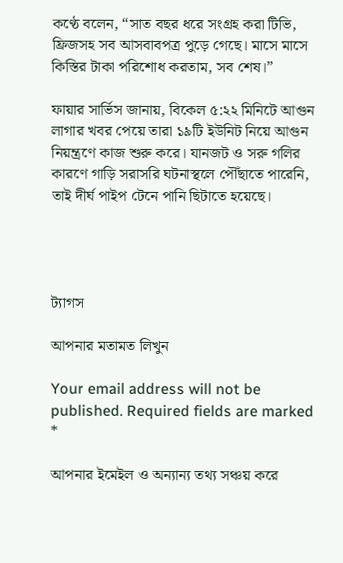কণ্ঠে বলেন, “সাত বছর ধরে সংগ্রহ করা টিভি, ফ্রিজসহ সব আসবাবপত্র পুড়ে গেছে। মাসে মাসে কিস্তির টাকা পরিশোধ করতাম, সব শেষ।”

ফায়ার সার্ভিস জানায়, বিকেল ৫:২২ মিনিটে আগুন লাগার খবর পেয়ে তারা ১৯টি ইউনিট নিয়ে আগুন নিয়ন্ত্রণে কাজ শুরু করে। যানজট ও সরু গলির কারণে গাড়ি সরাসরি ঘটনাস্থলে পৌঁছাতে পারেনি, তাই দীর্ঘ পাইপ টেনে পানি ছিটাতে হয়েছে।




ট্যাগস

আপনার মতামত লিখুন

Your email address will not be published. Required fields are marked *

আপনার ইমেইল ও অন্যান্য তথ্য সঞ্চয় করে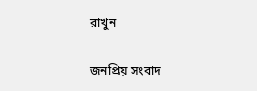রাখুন

জনপ্রিয় সংবাদ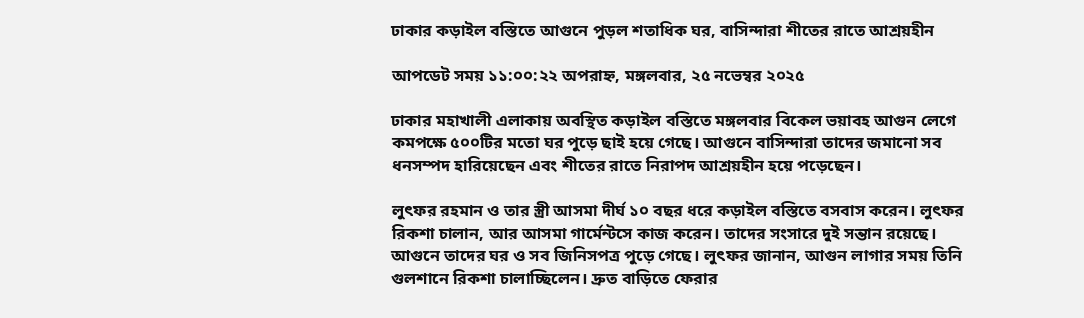ঢাকার কড়াইল বস্তিতে আগুনে পুড়ল শতাধিক ঘর, বাসিন্দারা শীতের রাতে আশ্রয়হীন

আপডেট সময় ১১:০০:২২ অপরাহ্ন, মঙ্গলবার, ২৫ নভেম্বর ২০২৫

ঢাকার মহাখালী এলাকায় অবস্থিত কড়াইল বস্তিতে মঙ্গলবার বিকেল ভয়াবহ আগুন লেগে কমপক্ষে ৫০০টির মতো ঘর পুড়ে ছাই হয়ে গেছে। আগুনে বাসিন্দারা তাদের জমানো সব ধনসম্পদ হারিয়েছেন এবং শীতের রাতে নিরাপদ আশ্রয়হীন হয়ে পড়েছেন।

লুৎফর রহমান ও তার স্ত্রী আসমা দীর্ঘ ১০ বছর ধরে কড়াইল বস্তিতে বসবাস করেন। লুৎফর রিকশা চালান, আর আসমা গার্মেন্টসে কাজ করেন। তাদের সংসারে দুই সন্তান রয়েছে। আগুনে তাদের ঘর ও সব জিনিসপত্র পুড়ে গেছে। লুৎফর জানান, আগুন লাগার সময় তিনি গুলশানে রিকশা চালাচ্ছিলেন। দ্রুত বাড়িতে ফেরার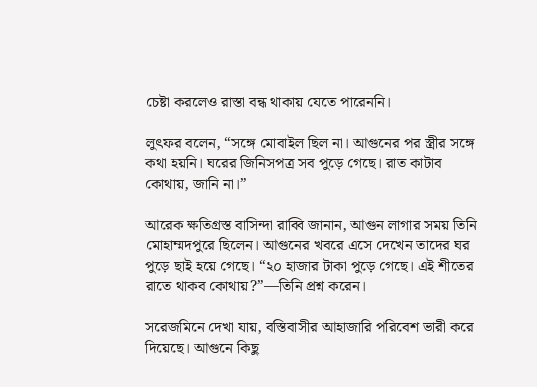চেষ্টা করলেও রাস্তা বন্ধ থাকায় যেতে পারেননি।

লুৎফর বলেন, “সঙ্গে মোবাইল ছিল না। আগুনের পর স্ত্রীর সঙ্গে কথা হয়নি। ঘরের জিনিসপত্র সব পুড়ে গেছে। রাত কাটাব কোথায়, জানি না।”

আরেক ক্ষতিগ্রস্ত বাসিন্দা রাব্বি জানান, আগুন লাগার সময় তিনি মোহাম্মদপুরে ছিলেন। আগুনের খবরে এসে দেখেন তাদের ঘর পুড়ে ছাই হয়ে গেছে। “২০ হাজার টাকা পুড়ে গেছে। এই শীতের রাতে থাকব কোথায়?”—তিনি প্রশ্ন করেন।

সরেজমিনে দেখা যায়, বস্তিবাসীর আহাজারি পরিবেশ ভারী করে দিয়েছে। আগুনে কিছু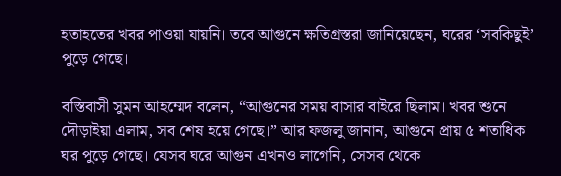হতাহতের খবর পাওয়া যায়নি। তবে আগুনে ক্ষতিগ্রস্তরা জানিয়েছেন, ঘরের ‘সবকিছুই’ পুড়ে গেছে।

বস্তিবাসী সুমন আহম্মেদ বলেন, “আগুনের সময় বাসার বাইরে ছিলাম। খবর শুনে দৌড়াইয়া এলাম, সব শেষ হয়ে গেছে।” আর ফজলু জানান, আগুনে প্রায় ৫ শতাধিক ঘর পুড়ে গেছে। যেসব ঘরে আগুন এখনও লাগেনি, সেসব থেকে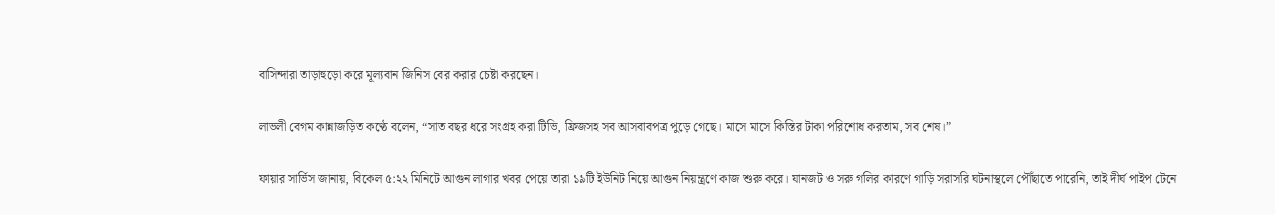বাসিন্দারা তাড়াহুড়ো করে মূল্যবান জিনিস বের করার চেষ্টা করছেন।

লাভলী বেগম কান্নাজড়িত কণ্ঠে বলেন, “সাত বছর ধরে সংগ্রহ করা টিভি, ফ্রিজসহ সব আসবাবপত্র পুড়ে গেছে। মাসে মাসে কিস্তির টাকা পরিশোধ করতাম, সব শেষ।”

ফায়ার সার্ভিস জানায়, বিকেল ৫:২২ মিনিটে আগুন লাগার খবর পেয়ে তারা ১৯টি ইউনিট নিয়ে আগুন নিয়ন্ত্রণে কাজ শুরু করে। যানজট ও সরু গলির কারণে গাড়ি সরাসরি ঘটনাস্থলে পৌঁছাতে পারেনি, তাই দীর্ঘ পাইপ টেনে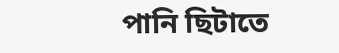পানি ছিটাতে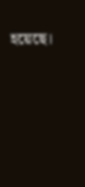হয়েছে।